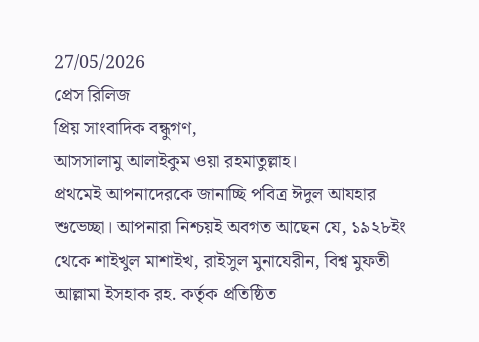27/05/2026
প্রেস রিলিজ
প্রিয় সাংবাদিক বন্ধুগণ,
আসসালামু আলাইকুম ওয়া রহমাতুল্লাহ।
প্রথমেই আপনাদেরকে জানাচ্ছি পবিত্র ঈদুল আযহার শুভেচ্ছা। আপনারা নিশ্চয়ই অবগত আছেন যে, ১৯২৮ইং থেকে শাইখুল মাশাইখ, রাইসুল মুনাযেরীন, বিশ্ব মুফতী আল্লামা ইসহাক রহ. কর্তৃক প্রতিষ্ঠিত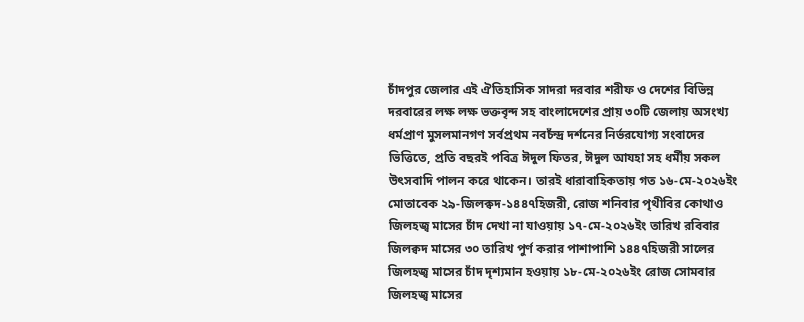চাঁদপুর জেলার এই ঐতিহাসিক সাদরা দরবার শরীফ ও দেশের বিভিন্ন দরবারের লক্ষ লক্ষ ভক্তবৃন্দ সহ বাংলাদেশের প্রায় ৩০টি জেলায় অসংখ্য ধর্মপ্রাণ মুসলমানগণ সর্বপ্রথম নবচঁন্দ্র দর্শনের নির্ভরযোগ্য সংবাদের ভিত্তিতে, প্রতি বছরই পবিত্র ঈদুল ফিতর, ঈদুল আযহা সহ ধর্মীয় সকল উৎসবাদি পালন করে থাকেন। তারই ধারাবাহিকতায় গত ১৬-মে-২০২৬ইং মোতাবেক ২৯-জিলক্বদ-১৪৪৭হিজরী, রোজ শনিবার পৃথীবির কোথাও জিলহজ্ব মাসের চাঁদ দেখা না যাওয়ায় ১৭-মে-২০২৬ইং তারিখ রবিবার জিলক্বদ মাসের ৩০ তারিখ পুর্ণ করার পাশাপাশি ১৪৪৭হিজরী সালের জিলহজ্ব মাসের চাঁদ দৃশ্যমান হওয়ায় ১৮-মে-২০২৬ইং রোজ সোমবার জিলহজ্ব মাসের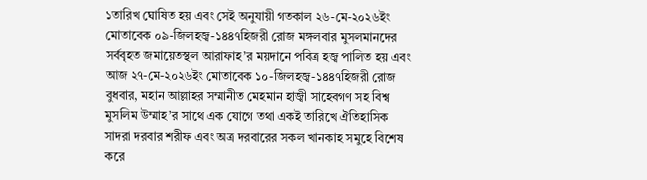১তারিখ ঘোষিত হয় এবং সেই অনুযায়ী গতকাল ২৬-মে-২০২৬ইং মোতাবেক ০৯-জিলহজ্ব-১৪৪৭হিজরী রোজ মঙ্গলবার মুসলমানদের সর্ববৃহত জমায়েতস্থল আরাফাহ’র ময়দানে পবিত্র হজ্ব পালিত হয় এবং আজ ২৭-মে-২০২৬ইং মোতাবেক ১০-জিলহজ্ব-১৪৪৭হিজরী রোজ বুধবার, মহান আল্লাহর সম্মানীত মেহমান হাজ্বী সাহেবগণ সহ বিশ্ব মুসলিম উম্মাহ’র সাথে এক যোগে তথা একই তারিখে ঐতিহাসিক সাদরা দরবার শরীফ এবং অত্র দরবারের সকল খানকাহ সমুহে বিশেষ করে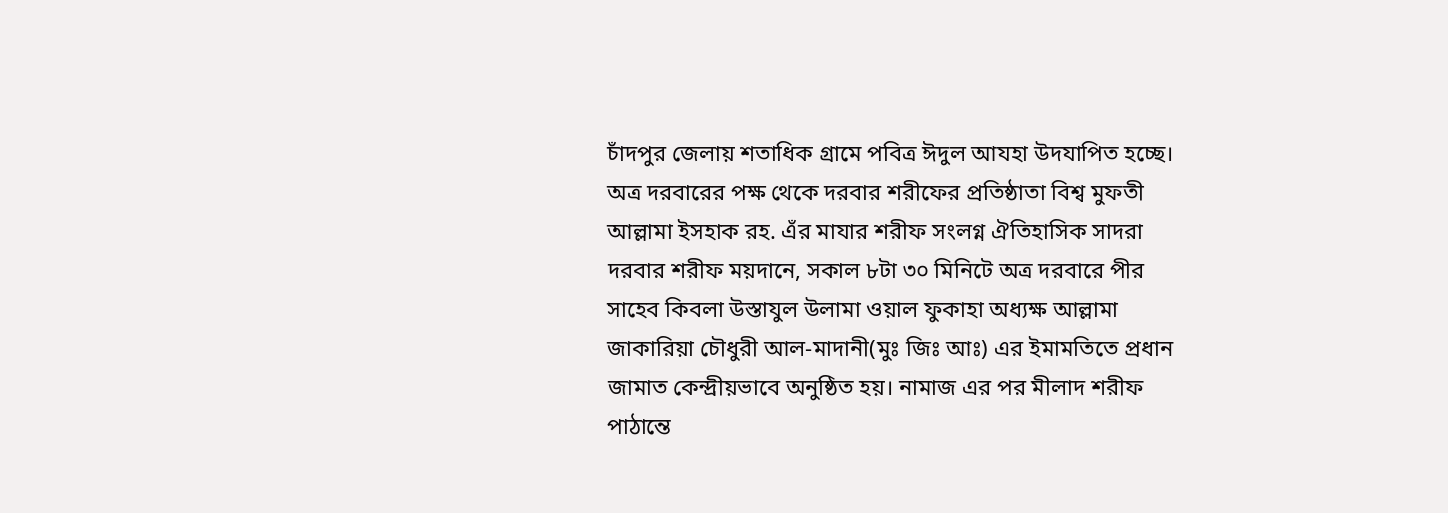চাঁদপুর জেলায় শতাধিক গ্রামে পবিত্র ঈদুল আযহা উদযাপিত হচ্ছে।
অত্র দরবারের পক্ষ থেকে দরবার শরীফের প্রতিষ্ঠাতা বিশ্ব মুফতী আল্লামা ইসহাক রহ. এঁর মাযার শরীফ সংলগ্ন ঐতিহাসিক সাদরা দরবার শরীফ ময়দানে, সকাল ৮টা ৩০ মিনিটে অত্র দরবারে পীর সাহেব কিবলা উস্তাযুল উলামা ওয়াল ফুকাহা অধ্যক্ষ আল্লামা জাকারিয়া চৌধুরী আল-মাদানী(মুঃ জিঃ আঃ) এর ইমামতিতে প্রধান জামাত কেন্দ্রীয়ভাবে অনুষ্ঠিত হয়। নামাজ এর পর মীলাদ শরীফ পাঠান্তে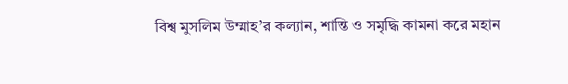বিশ্ব মুসলিম উম্মাহ’র কল্যান, শান্তি ও সমৃদ্ধি কামনা করে মহান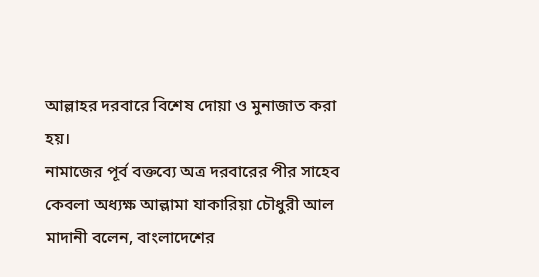আল্লাহর দরবারে বিশেষ দোয়া ও মুনাজাত করা হয়।
নামাজের পূর্ব বক্তব্যে অত্র দরবারের পীর সাহেব কেবলা অধ্যক্ষ আল্লামা যাকারিয়া চৌধুরী আল মাদানী বলেন, বাংলাদেশের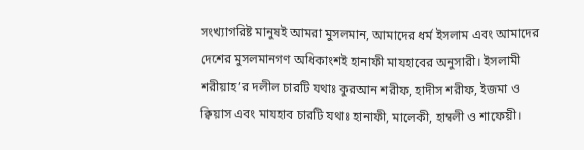সংখ্যাগরিষ্ট মানুষই আমরা মুসলমান, আমাদের ধর্ম ইসলাম এবং আমাদের দেশের মুসলমানগণ অধিকাংশই হানাফী মাযহাবের অনুসারী। ইসলামী শরীয়াহ’র দলীল চারটি যথাঃ কুরআন শরীফ, হাদীস শরীফ, ইজমা ও ক্বিয়াস এবং মাযহাব চারটি যথাঃ হানাফী, মালেকী, হাম্বলী ও শাফেয়ী।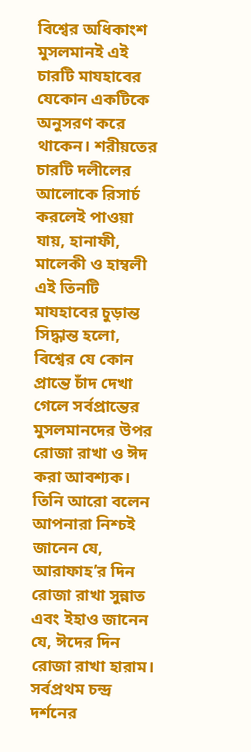বিশ্বের অধিকাংশ মুসলমানই এই চারটি মাযহাবের যেকোন একটিকে অনুসরণ করে থাকেন। শরীয়তের চারটি দলীলের আলোকে রিসার্চ করলেই পাওয়া যায়, হানাফী, মালেকী ও হাম্বলী এই তিনটি মাযহাবের চুড়ান্ত সিদ্ধান্ত হলো, বিশ্বের যে কোন প্রান্তে চাঁদ দেখা গেলে সর্বপ্রান্তের মুসলমানদের উপর রোজা রাখা ও ঈদ করা আবশ্যক।
তিনি আরো বলেন আপনারা নিশ্চই জানেন যে, আরাফাহ’র দিন রোজা রাখা সুন্নাত এবং ইহাও জানেন যে, ঈদের দিন রোজা রাখা হারাম। সর্বপ্রথম চন্দ্র দর্শনের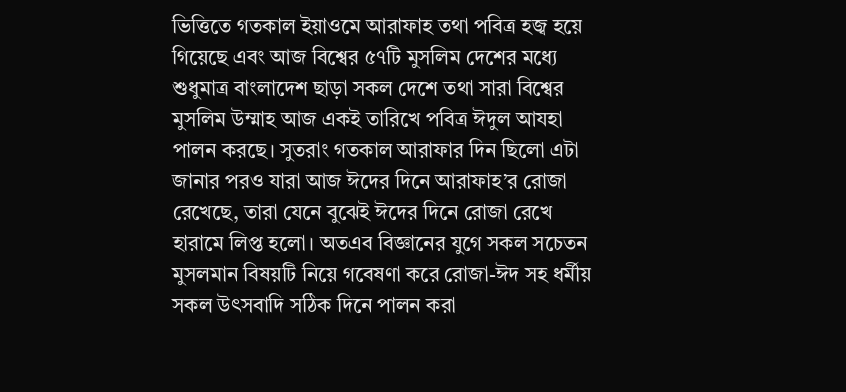ভিত্তিতে গতকাল ইয়াওমে আরাফাহ তথা পবিত্র হজ্ব হয়ে গিয়েছে এবং আজ বিশ্বের ৫৭টি মুসলিম দেশের মধ্যে শুধুমাত্র বাংলাদেশ ছাড়া সকল দেশে তথা সারা বিশ্বের মুসলিম উম্মাহ আজ একই তারিখে পবিত্র ঈদুল আযহা পালন করছে। সুতরাং গতকাল আরাফার দিন ছিলো এটা জানার পরও যারা আজ ঈদের দিনে আরাফাহ’র রোজা রেখেছে, তারা যেনে বুঝেই ঈদের দিনে রোজা রেখে হারামে লিপ্ত হলো। অতএব বিজ্ঞানের যুগে সকল সচেতন মুসলমান বিষয়টি নিয়ে গবেষণা করে রোজা-ঈদ সহ ধর্মীয় সকল উৎসবাদি সঠিক দিনে পালন করা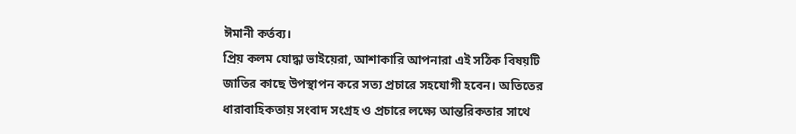ঈমানী কর্তব্য।
প্রিয় কলম যোদ্ধা ভাইয়েরা, আশাকারি আপনারা এই সঠিক বিষয়টি জাতির কাছে উপস্থাপন করে সত্য প্রচারে সহযোগী হবেন। অতিতের ধারাবাহিকতায় সংবাদ সংগ্রহ ও প্রচারে লক্ষ্যে আন্তরিকতার সাথে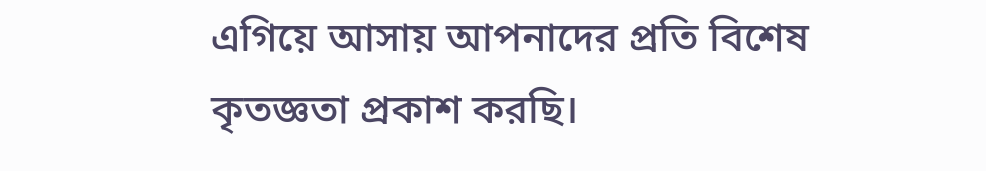এগিয়ে আসায় আপনাদের প্রতি বিশেষ কৃতজ্ঞতা প্রকাশ করছি।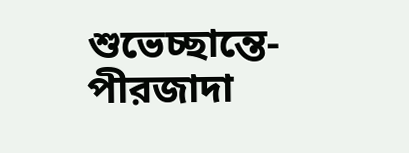শুভেচ্ছান্তে-
পীরজাদা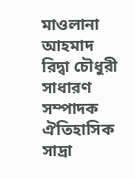মাওলানা আহমাদ রিদ্বা চৌধুরী
সাধারণ সম্পাদক
ঐতিহাসিক সাদ্রা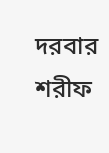দরবার শরীফ